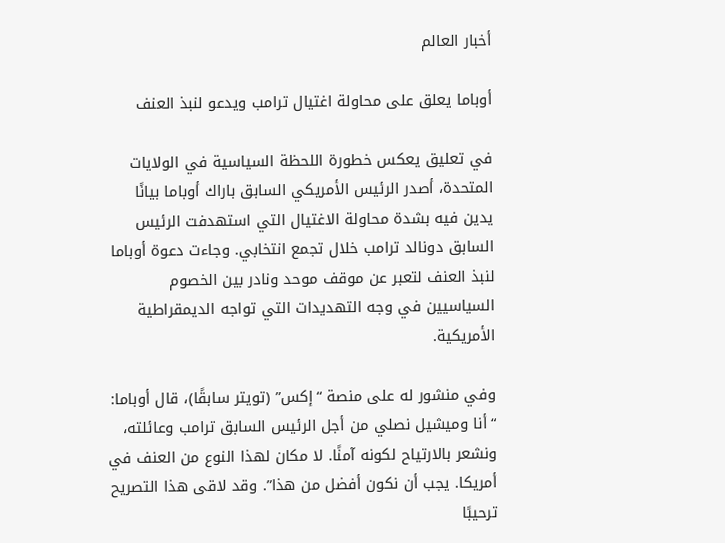أخبار العالم

أوباما يعلق على محاولة اغتيال ترامب ويدعو لنبذ العنف

في تعليق يعكس خطورة اللحظة السياسية في الولايات المتحدة، أصدر الرئيس الأمريكي السابق باراك أوباما بيانًا يدين فيه بشدة محاولة الاغتيال التي استهدفت الرئيس السابق دونالد ترامب خلال تجمع انتخابي. وجاءت دعوة أوباما لنبذ العنف لتعبر عن موقف موحد ونادر بين الخصوم السياسيين في وجه التهديدات التي تواجه الديمقراطية الأمريكية.

وفي منشور له على منصة “إكس” (تويتر سابقًا)، قال أوباما: “أنا وميشيل نصلي من أجل الرئيس السابق ترامب وعائلته، ونشعر بالارتياح لكونه آمنًا. لا مكان لهذا النوع من العنف في أمريكا. يجب أن نكون أفضل من هذا”. وقد لاقى هذا التصريح ترحيبًا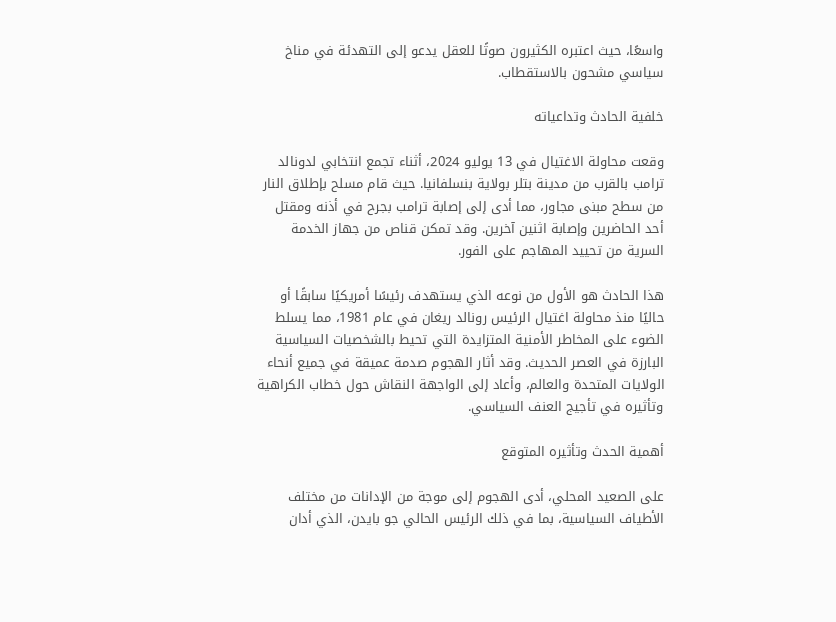واسعًا، حيث اعتبره الكثيرون صوتًا للعقل يدعو إلى التهدئة في مناخ سياسي مشحون بالاستقطاب.

خلفية الحادث وتداعياته

وقعت محاولة الاغتيال في 13 يوليو 2024، أثناء تجمع انتخابي لدونالد ترامب بالقرب من مدينة بتلر بولاية بنسلفانيا. حيث قام مسلح بإطلاق النار من سطح مبنى مجاور، مما أدى إلى إصابة ترامب بجرح في أذنه ومقتل أحد الحاضرين وإصابة اثنين آخرين. وقد تمكن قناص من جهاز الخدمة السرية من تحييد المهاجم على الفور.

هذا الحادث هو الأول من نوعه الذي يستهدف رئيسًا أمريكيًا سابقًا أو حاليًا منذ محاولة اغتيال الرئيس رونالد ريغان في عام 1981، مما يسلط الضوء على المخاطر الأمنية المتزايدة التي تحيط بالشخصيات السياسية البارزة في العصر الحديث. وقد أثار الهجوم صدمة عميقة في جميع أنحاء الولايات المتحدة والعالم، وأعاد إلى الواجهة النقاش حول خطاب الكراهية وتأثيره في تأجيج العنف السياسي.

أهمية الحدث وتأثيره المتوقع

على الصعيد المحلي، أدى الهجوم إلى موجة من الإدانات من مختلف الأطياف السياسية، بما في ذلك الرئيس الحالي جو بايدن، الذي أدان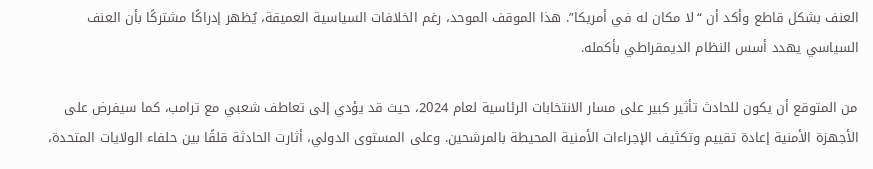العنف بشكل قاطع وأكد أن “لا مكان له في أمريكا”. هذا الموقف الموحد، رغم الخلافات السياسية العميقة، يُظهر إدراكًا مشتركًا بأن العنف السياسي يهدد أسس النظام الديمقراطي بأكمله.

من المتوقع أن يكون للحادث تأثير كبير على مسار الانتخابات الرئاسية لعام 2024، حيث قد يؤدي إلى تعاطف شعبي مع ترامب، كما سيفرض على الأجهزة الأمنية إعادة تقييم وتكثيف الإجراءات الأمنية المحيطة بالمرشحين. وعلى المستوى الدولي، أثارت الحادثة قلقًا بين حلفاء الولايات المتحدة،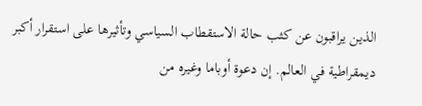الذين يراقبون عن كثب حالة الاستقطاب السياسي وتأثيرها على استقرار أكبر ديمقراطية في العالم. إن دعوة أوباما وغيره من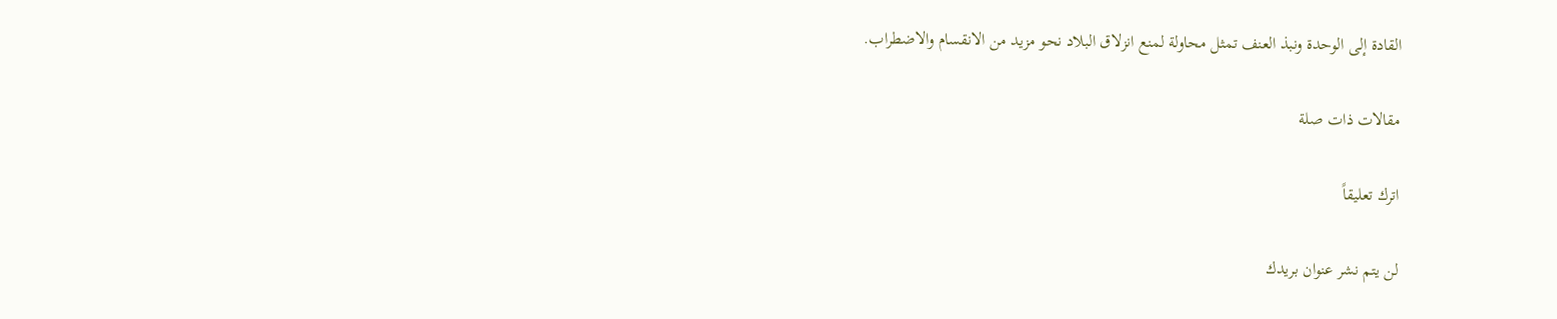القادة إلى الوحدة ونبذ العنف تمثل محاولة لمنع انزلاق البلاد نحو مزيد من الانقسام والاضطراب.

مقالات ذات صلة

اترك تعليقاً

لن يتم نشر عنوان بريدك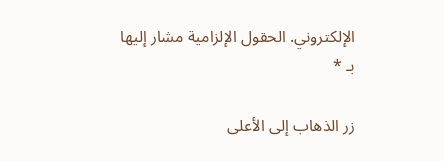الإلكتروني. الحقول الإلزامية مشار إليها بـ *

زر الذهاب إلى الأعلى